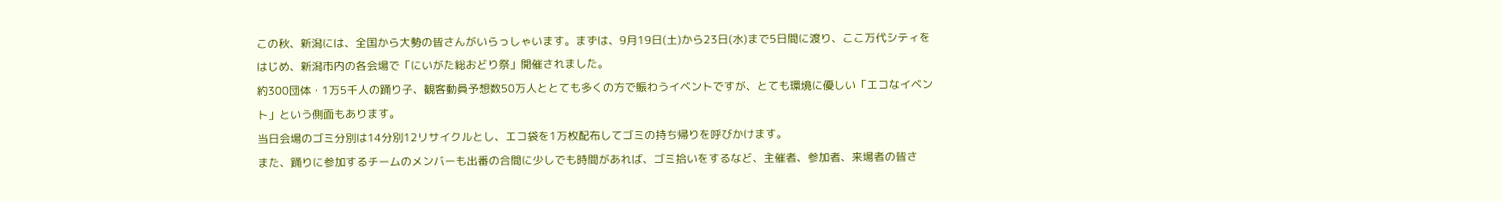この秋、新潟には、全国から大勢の皆さんがいらっしゃいます。まずは、9月19日(土)から23日(水)まで5日間に渡り、ここ万代シティをはじめ、新潟市内の各会場で「にいがた総おどり祭」開催されました。
約300団体・1万5千人の踊り子、観客動員予想数50万人ととても多くの方で賑わうイベントですが、とても環境に優しい「エコなイベント」という側面もあります。
当日会場のゴミ分別は14分別12リサイクルとし、エコ袋を1万枚配布してゴミの持ち帰りを呼びかけます。
また、踊りに参加するチームのメンバーも出番の合間に少しでも時間があれば、ゴミ拾いをするなど、主催者、参加者、来場者の皆さ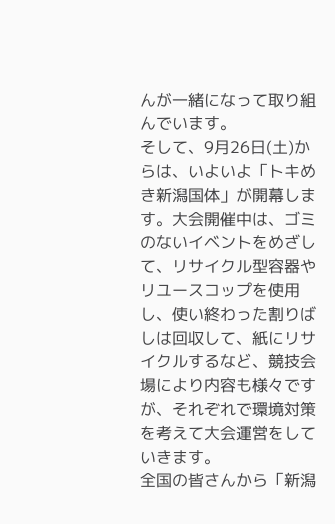んが一緒になって取り組んでいます。
そして、9月26日(土)からは、いよいよ「トキめき新潟国体」が開幕します。大会開催中は、ゴミのないイベントをめざして、リサイクル型容器やリユースコップを使用し、使い終わった割りばしは回収して、紙にリサイクルするなど、競技会場により内容も様々ですが、それぞれで環境対策を考えて大会運営をしていきます。
全国の皆さんから「新潟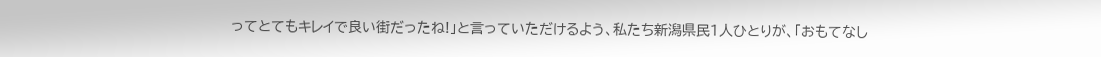ってとてもキレイで良い街だったね!」と言っていただけるよう、私たち新潟県民1人ひとりが、「おもてなし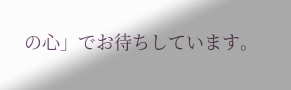の心」でお待ちしています。